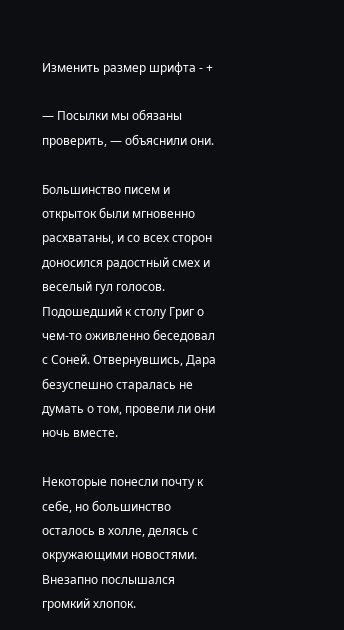Изменить размер шрифта - +

— Посылки мы обязаны проверить, — объяснили они.

Большинство писем и открыток были мгновенно расхватаны, и со всех сторон доносился радостный смех и веселый гул голосов. Подошедший к столу Григ о чем-то оживленно беседовал с Соней. Отвернувшись, Дара безуспешно старалась не думать о том, провели ли они ночь вместе.

Некоторые понесли почту к себе, но большинство осталось в холле, делясь с окружающими новостями. Внезапно послышался громкий хлопок.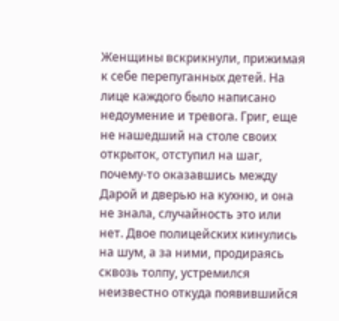Женщины вскрикнули, прижимая к себе перепуганных детей. На лице каждого было написано недоумение и тревога. Григ, еще не нашедший на столе своих открыток, отступил на шаг, почему-то оказавшись между Дарой и дверью на кухню, и она не знала, случайность это или нет. Двое полицейских кинулись на шум, а за ними, продираясь сквозь толпу, устремился неизвестно откуда появившийся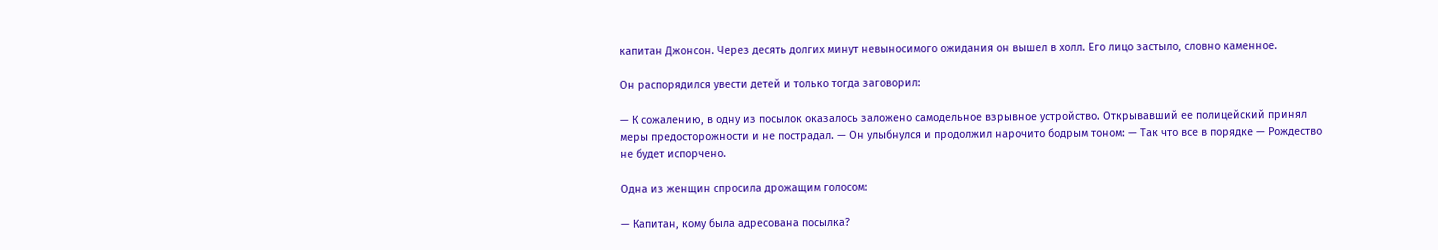капитан Джонсон. Через десять долгих минут невыносимого ожидания он вышел в холл. Его лицо застыло, словно каменное.

Он распорядился увести детей и только тогда заговорил:

— К сожалению, в одну из посылок оказалось заложено самодельное взрывное устройство. Открывавший ее полицейский принял меры предосторожности и не пострадал. — Он улыбнулся и продолжил нарочито бодрым тоном: — Так что все в порядке — Рождество не будет испорчено.

Одна из женщин спросила дрожащим голосом:

— Капитан, кому была адресована посылка?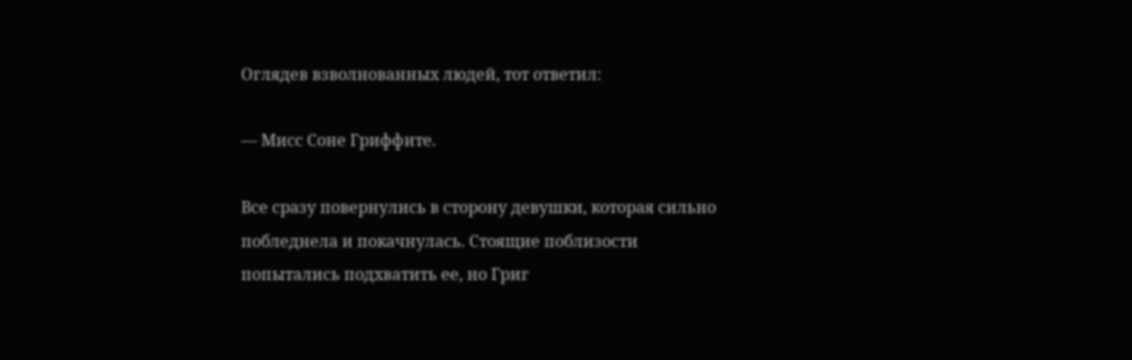Оглядев взволнованных людей, тот ответил:

— Мисс Соне Гриффите.

Все сразу повернулись в сторону девушки, которая сильно побледнела и покачнулась. Стоящие поблизости попытались подхватить ее, но Григ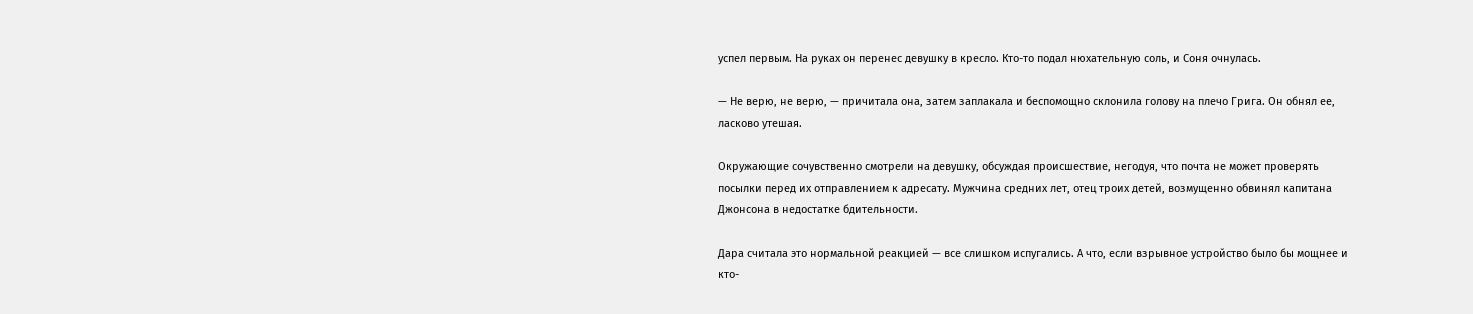успел первым. На руках он перенес девушку в кресло. Кто-то подал нюхательную соль, и Соня очнулась.

— Не верю, не верю, — причитала она, затем заплакала и беспомощно склонила голову на плечо Грига. Он обнял ее, ласково утешая.

Окружающие сочувственно смотрели на девушку, обсуждая происшествие, негодуя, что почта не может проверять посылки перед их отправлением к адресату. Мужчина средних лет, отец троих детей, возмущенно обвинял капитана Джонсона в недостатке бдительности.

Дара считала это нормальной реакцией — все слишком испугались. А что, если взрывное устройство было бы мощнее и кто-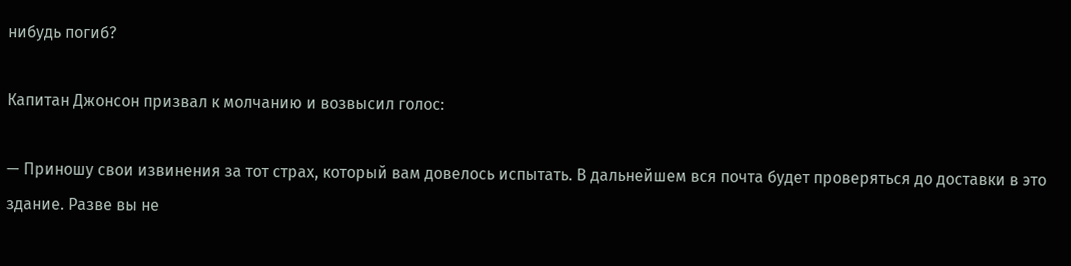нибудь погиб?

Капитан Джонсон призвал к молчанию и возвысил голос:

— Приношу свои извинения за тот страх, который вам довелось испытать. В дальнейшем вся почта будет проверяться до доставки в это здание. Разве вы не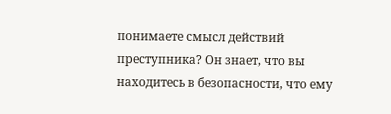понимаете смысл действий преступника? Он знает, что вы находитесь в безопасности, что ему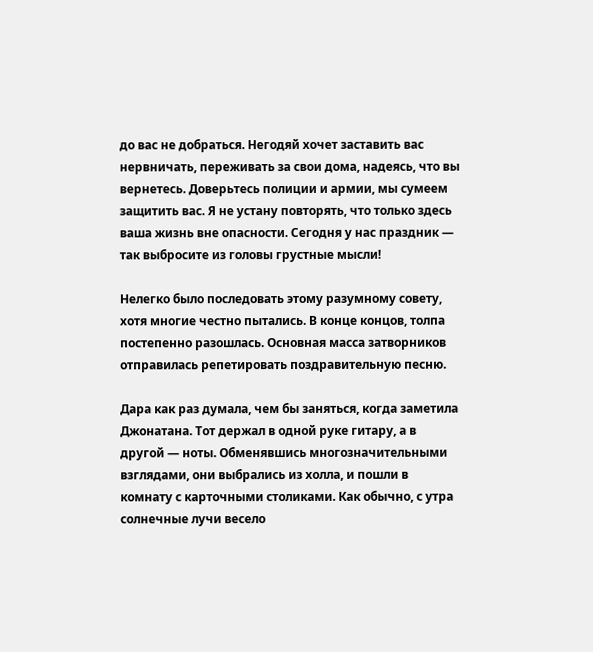до вас не добраться. Негодяй хочет заставить вас нервничать, переживать за свои дома, надеясь, что вы вернетесь. Доверьтесь полиции и армии, мы сумеем защитить вас. Я не устану повторять, что только здесь ваша жизнь вне опасности. Сегодня у нас праздник — так выбросите из головы грустные мысли!

Нелегко было последовать этому разумному совету, хотя многие честно пытались. В конце концов, толпа постепенно разошлась. Основная масса затворников отправилась репетировать поздравительную песню.

Дара как раз думала, чем бы заняться, когда заметила Джонатана. Тот держал в одной руке гитару, а в другой — ноты. Обменявшись многозначительными взглядами, они выбрались из холла, и пошли в комнату с карточными столиками. Как обычно, с утра солнечные лучи весело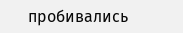пробивались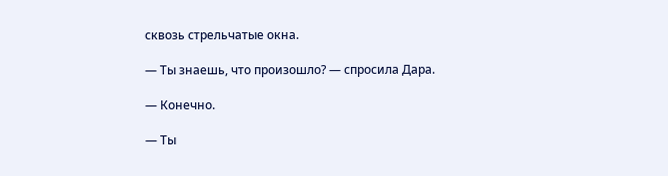сквозь стрельчатые окна.

— Ты знаешь, что произошло? — спросила Дара.

— Конечно.

— Ты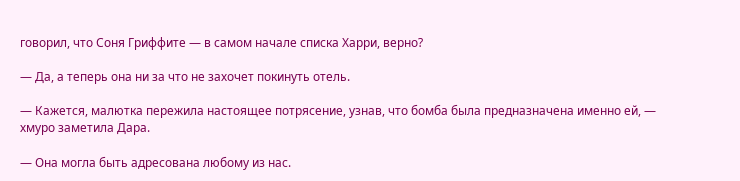говорил, что Соня Гриффите — в самом начале списка Харри, верно?

— Да, а теперь она ни за что не захочет покинуть отель.

— Кажется, малютка пережила настоящее потрясение, узнав, что бомба была предназначена именно ей, — хмуро заметила Дара.

— Она могла быть адресована любому из нас.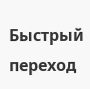Быстрый переход